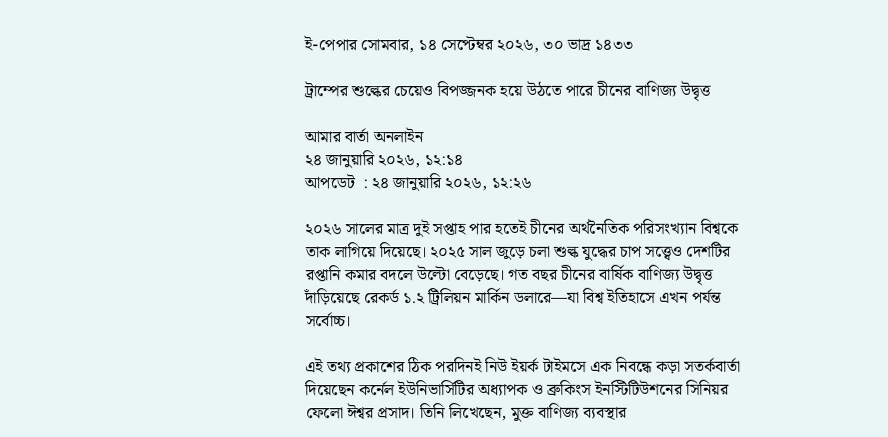ই-পেপার সোমবার, ১৪ সেপ্টেম্বর ২০২৬, ৩০ ভাদ্র ১৪৩৩

ট্রাম্পের শুল্কের চেয়েও বিপজ্জনক হয়ে উঠতে পারে চীনের বাণিজ্য উদ্বৃত্ত

আমার বার্তা অনলাইন
২৪ জানুয়ারি ২০২৬, ১২:১৪
আপডেট  : ২৪ জানুয়ারি ২০২৬, ১২:২৬

২০২৬ সালের মাত্র দুই সপ্তাহ পার হতেই চীনের অর্থনৈতিক পরিসংখ্যান বিশ্বকে তাক লাগিয়ে দিয়েছে। ২০২৫ সাল জুড়ে চলা শুল্ক যুদ্ধের চাপ সত্ত্বেও দেশটির রপ্তানি কমার বদলে উল্টো বেড়েছে। গত বছর চীনের বার্ষিক বাণিজ্য উদ্বৃত্ত দাঁড়িয়েছে রেকর্ড ১.২ ট্রিলিয়ন মার্কিন ডলারে—যা বিশ্ব ইতিহাসে এখন পর্যন্ত সর্বোচ্চ।

এই তথ্য প্রকাশের ঠিক পরদিনই নিউ ইয়র্ক টাইমসে এক নিবন্ধে কড়া সতর্কবার্তা দিয়েছেন কর্নেল ইউনিভার্সিটির অধ্যাপক ও ব্রুকিংস ইনস্টিটিউশনের সিনিয়র ফেলো ঈশ্বর প্রসাদ। তিনি লিখেছেন, মুক্ত বাণিজ্য ব্যবস্থার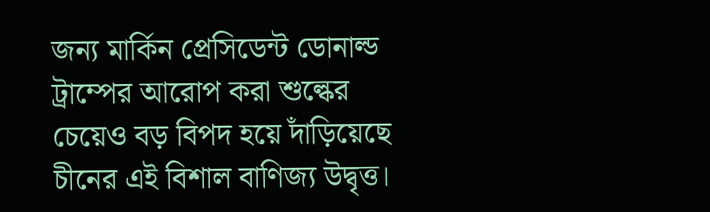জন্য মার্কিন প্রেসিডেন্ট ডোনাল্ড ট্রাম্পের আরোপ করা শুল্কের চেয়েও বড় বিপদ হয়ে দাঁড়িয়েছে চীনের এই বিশাল বাণিজ্য উদ্বৃত্ত।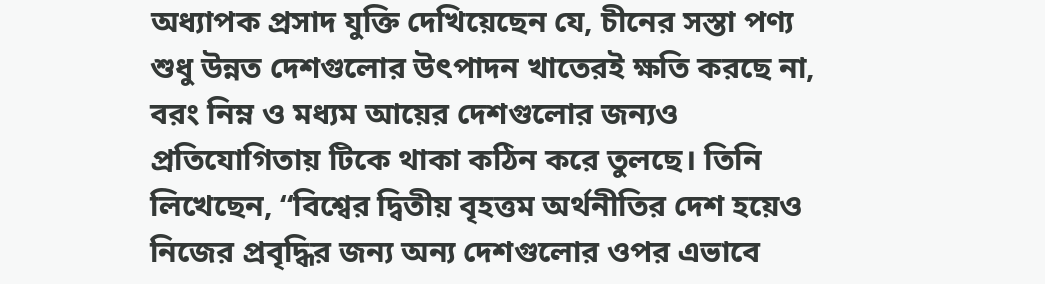অধ্যাপক প্রসাদ যুক্তি দেখিয়েছেন যে, চীনের সস্তা পণ্য শুধু উন্নত দেশগুলোর উৎপাদন খাতেরই ক্ষতি করছে না, বরং নিম্ন ও মধ্যম আয়ের দেশগুলোর জন্যও প্রতিযোগিতায় টিকে থাকা কঠিন করে তুলছে। তিনি লিখেছেন, ‘‘বিশ্বের দ্বিতীয় বৃহত্তম অর্থনীতির দেশ হয়েও নিজের প্রবৃদ্ধির জন্য অন্য দেশগুলোর ওপর এভাবে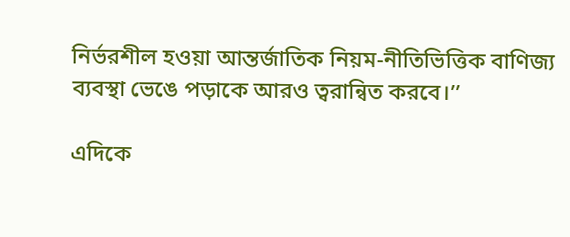নির্ভরশীল হওয়া আন্তর্জাতিক নিয়ম-নীতিভিত্তিক বাণিজ্য ব্যবস্থা ভেঙে পড়াকে আরও ত্বরান্বিত করবে।’’

এদিকে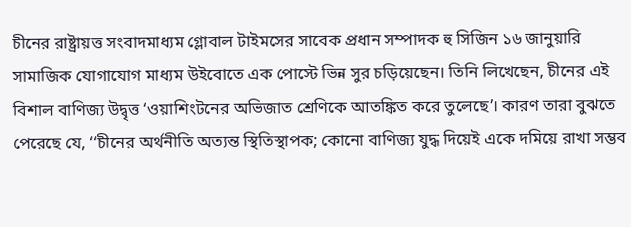চীনের রাষ্ট্রায়ত্ত সংবাদমাধ্যম গ্লোবাল টাইমসের সাবেক প্রধান সম্পাদক হু সিজিন ১৬ জানুয়ারি সামাজিক যোগাযোগ মাধ্যম উইবোতে এক পোস্টে ভিন্ন সুর চড়িয়েছেন। তিনি লিখেছেন, চীনের এই বিশাল বাণিজ্য উদ্বৃত্ত ‘ওয়াশিংটনের অভিজাত শ্রেণিকে আতঙ্কিত করে তুলেছে’। কারণ তারা বুঝতে পেরেছে যে, ‘‘চীনের অর্থনীতি অত্যন্ত স্থিতিস্থাপক; কোনো বাণিজ্য যুদ্ধ দিয়েই একে দমিয়ে রাখা সম্ভব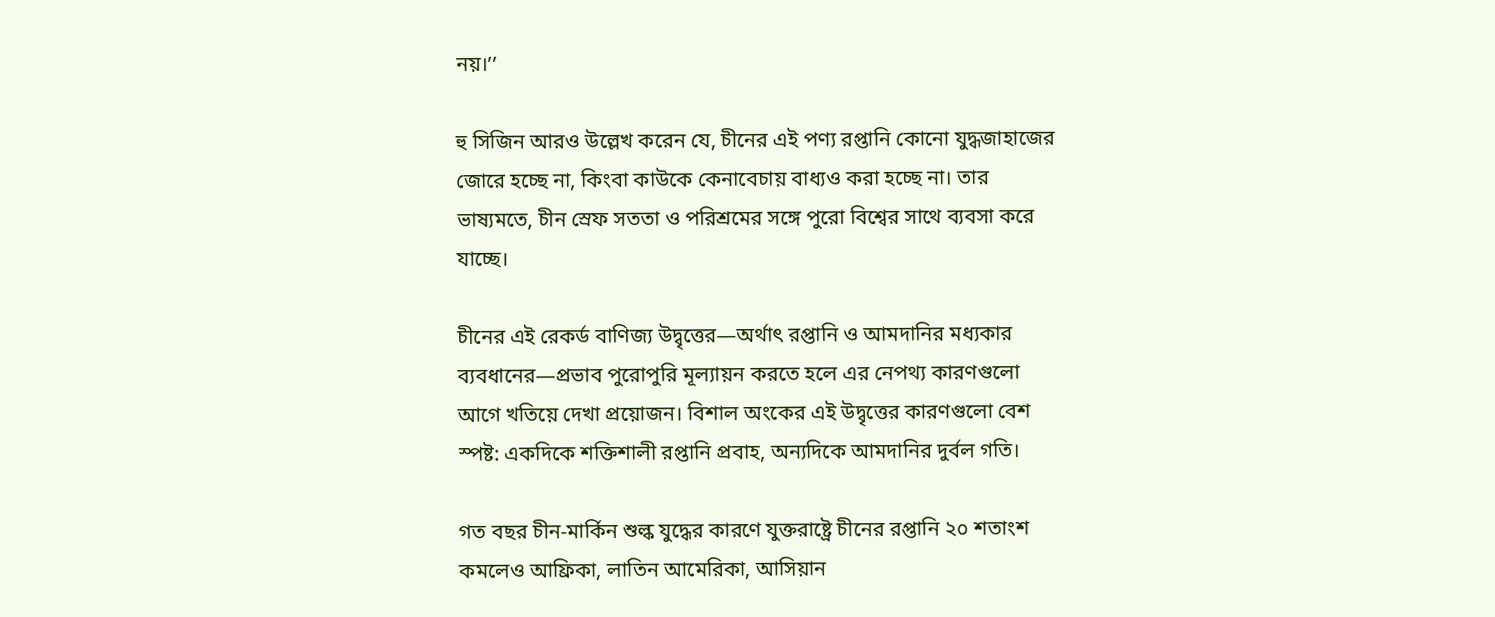নয়।’’

হু সিজিন আরও উল্লেখ করেন যে, চীনের এই পণ্য রপ্তানি কোনো যুদ্ধজাহাজের জোরে হচ্ছে না, কিংবা কাউকে কেনাবেচায় বাধ্যও করা হচ্ছে না। তার ভাষ্যমতে, চীন স্রেফ সততা ও পরিশ্রমের সঙ্গে পুরো বিশ্বের সাথে ব্যবসা করে যাচ্ছে।

চীনের এই রেকর্ড বাণিজ্য উদ্বৃত্তের—অর্থাৎ রপ্তানি ও আমদানির মধ্যকার ব্যবধানের—প্রভাব পুরোপুরি মূল্যায়ন করতে হলে এর নেপথ্য কারণগুলো আগে খতিয়ে দেখা প্রয়োজন। বিশাল অংকের এই উদ্বৃত্তের কারণগুলো বেশ স্পষ্ট: একদিকে শক্তিশালী রপ্তানি প্রবাহ, অন্যদিকে আমদানির দুর্বল গতি।

গত বছর চীন-মার্কিন শুল্ক যুদ্ধের কারণে যুক্তরাষ্ট্রে চীনের রপ্তানি ২০ শতাংশ কমলেও আফ্রিকা, লাতিন আমেরিকা, আসিয়ান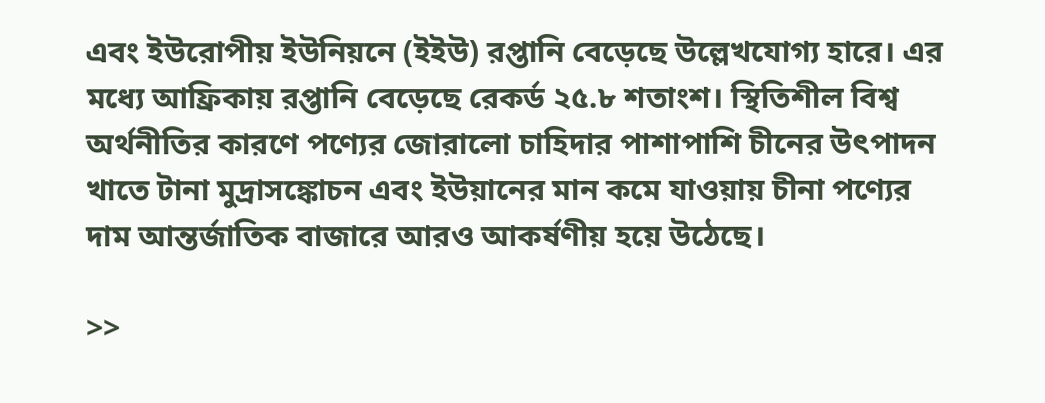এবং ইউরোপীয় ইউনিয়নে (ইইউ) রপ্তানি বেড়েছে উল্লেখযোগ্য হারে। এর মধ্যে আফ্রিকায় রপ্তানি বেড়েছে রেকর্ড ২৫.৮ শতাংশ। স্থিতিশীল বিশ্ব অর্থনীতির কারণে পণ্যের জোরালো চাহিদার পাশাপাশি চীনের উৎপাদন খাতে টানা মুদ্রাসঙ্কোচন এবং ইউয়ানের মান কমে যাওয়ায় চীনা পণ্যের দাম আন্তর্জাতিক বাজারে আরও আকর্ষণীয় হয়ে উঠেছে।

>>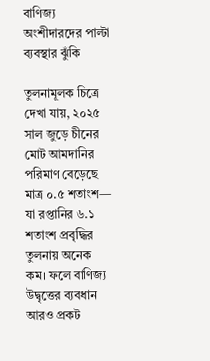বাণিজ্য অংশীদারদের পাল্টা ব্যবস্থার ঝুঁকি

তুলনামূলক চিত্রে দেখা যায়, ২০২৫ সাল জুড়ে চীনের মোট আমদানির পরিমাণ বেড়েছে মাত্র ০.৫ শতাংশ— যা রপ্তানির ৬.১ শতাংশ প্রবৃদ্ধির তুলনায় অনেক কম। ফলে বাণিজ্য উদ্বৃত্তের ব্যবধান আরও প্রকট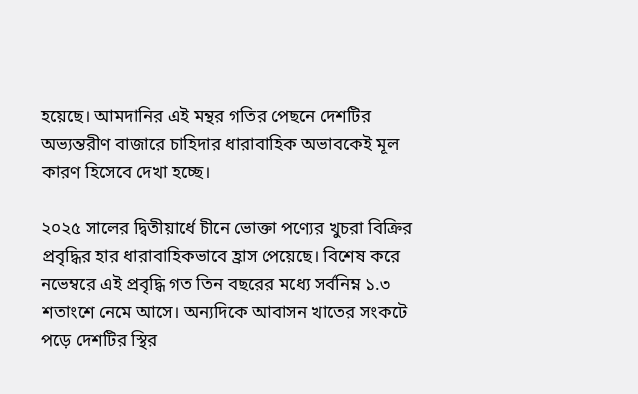হয়েছে। আমদানির এই মন্থর গতির পেছনে দেশটির অভ্যন্তরীণ বাজারে চাহিদার ধারাবাহিক অভাবকেই মূল কারণ হিসেবে দেখা হচ্ছে।

২০২৫ সালের দ্বিতীয়ার্ধে চীনে ভোক্তা পণ্যের খুচরা বিক্রির প্রবৃদ্ধির হার ধারাবাহিকভাবে হ্রাস পেয়েছে। বিশেষ করে নভেম্বরে এই প্রবৃদ্ধি গত তিন বছরের মধ্যে সর্বনিম্ন ১.৩ শতাংশে নেমে আসে। অন্যদিকে আবাসন খাতের সংকটে পড়ে দেশটির স্থির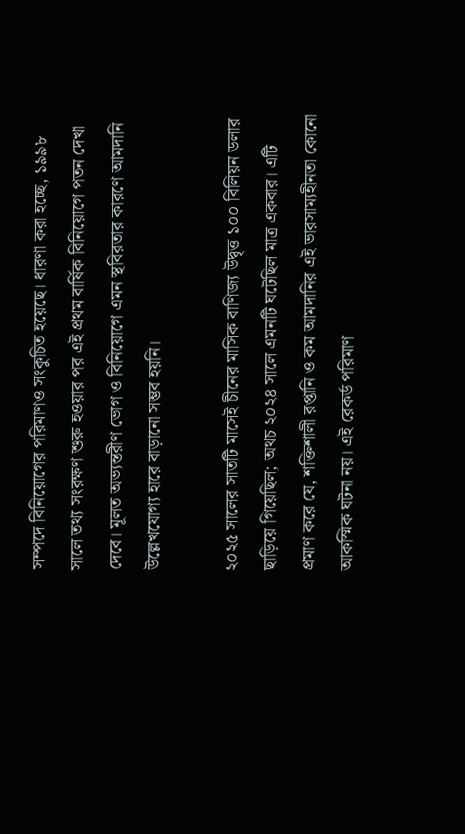সম্পদে বিনিয়োগের পরিমাণও সংকুচিত হয়েছে। ধারণা করা হচ্ছে, ১৯৯৮ সালে তথ্য সংরক্ষণ শুরু হওয়ার পর এই প্রথম বার্ষিক বিনিয়োগে পতন দেখা দেবে। মূলত অভ্যন্তরীণ ভোগ ও বিনিয়োগে এমন স্থবিরতার কারণে আমদানি উল্লেখযোগ্য হারে বাড়ানো সম্ভব হয়নি।

২০২৫ সালের সাতটি মাসেই চীনের মাসিক বাণিজ্য উদ্বৃত্ত ১০০ বিলিয়ন ডলার ছাড়িয়ে গিয়েছিল; অথচ ২০২৪ সালে এমনটি ঘটেছিল মাত্র একবার। এটি প্রমাণ করে যে, শক্তিশালী রপ্তানি ও কম আমদানির এই ভারসাম্যহীনতা কোনো আকস্মিক ঘটনা নয়। এই রেকর্ড পরিমাণ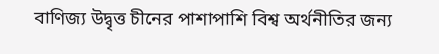বাণিজ্য উদ্বৃত্ত চীনের পাশাপাশি বিশ্ব অর্থনীতির জন্য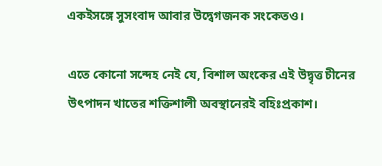একইসঙ্গে সুসংবাদ আবার উদ্বেগজনক সংকেতও।

এতে কোনো সন্দেহ নেই যে, বিশাল অংকের এই উদ্বৃত্ত চীনের উৎপাদন খাতের শক্তিশালী অবস্থানেরই বহিঃপ্রকাশ।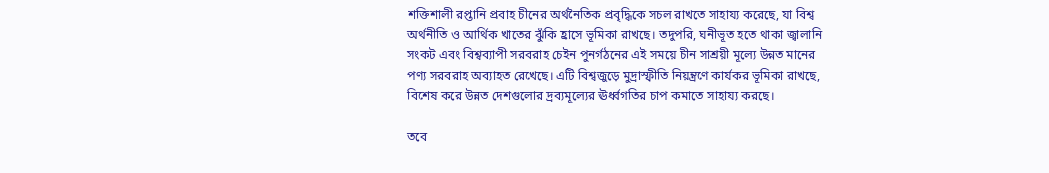শক্তিশালী রপ্তানি প্রবাহ চীনের অর্থনৈতিক প্রবৃদ্ধিকে সচল রাখতে সাহায্য করেছে, যা বিশ্ব অর্থনীতি ও আর্থিক খাতের ঝুঁকি হ্রাসে ভূমিকা রাখছে। তদুপরি, ঘনীভূত হতে থাকা জ্বালানি সংকট এবং বিশ্বব্যাপী সরবরাহ চেইন পুনর্গঠনের এই সময়ে চীন সাশ্রয়ী মূল্যে উন্নত মানের পণ্য সরবরাহ অব্যাহত রেখেছে। এটি বিশ্বজুড়ে মুদ্রাস্ফীতি নিয়ন্ত্রণে কার্যকর ভূমিকা রাখছে, বিশেষ করে উন্নত দেশগুলোর দ্রব্যমূল্যের ঊর্ধ্বগতির চাপ কমাতে সাহায্য করছে।

তবে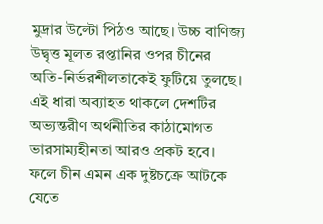মুদ্রার উল্টো পিঠও আছে। উচ্চ বাণিজ্য উদ্বৃত্ত মূলত রপ্তানির ওপর চীনের অতি-নির্ভরশীলতাকেই ফুটিয়ে তুলছে। এই ধারা অব্যাহত থাকলে দেশটির অভ্যন্তরীণ অর্থনীতির কাঠামোগত ভারসাম্যহীনতা আরও প্রকট হবে। ফলে চীন এমন এক দুষ্টচক্রে আটকে যেতে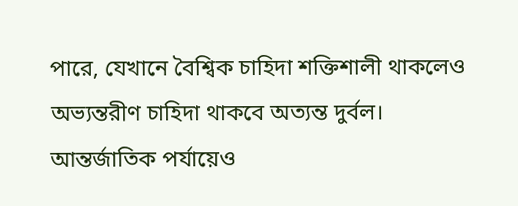পারে, যেখানে বৈশ্বিক চাহিদা শক্তিশালী থাকলেও অভ্যন্তরীণ চাহিদা থাকবে অত্যন্ত দুর্বল। আন্তর্জাতিক পর্যায়েও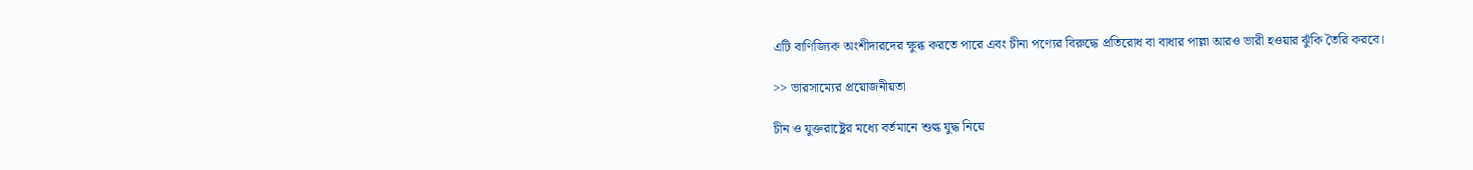এটি বাণিজ্যিক অংশীদারদের ক্ষুব্ধ করতে পারে এবং চীনা পণ্যের বিরুদ্ধে প্রতিরোধ বা বাধার পাল্লা আরও ভারী হওয়ার ঝুঁকি তৈরি করবে।

>> ভারসাম্যের প্রয়োজনীয়তা

চীন ও যুক্তরাষ্ট্রের মধ্যে বর্তমানে শুল্ক যুদ্ধ নিয়ে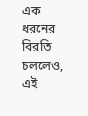এক ধরনের বিরতি চললেও, এই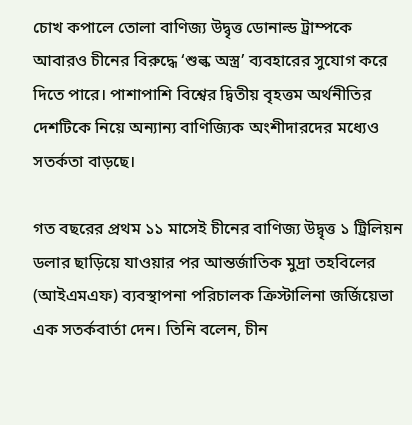চোখ কপালে তোলা বাণিজ্য উদ্বৃত্ত ডোনাল্ড ট্রাম্পকে আবারও চীনের বিরুদ্ধে ‘শুল্ক অস্ত্র’ ব্যবহারের সুযোগ করে দিতে পারে। পাশাপাশি বিশ্বের দ্বিতীয় বৃহত্তম অর্থনীতির দেশটিকে নিয়ে অন্যান্য বাণিজ্যিক অংশীদারদের মধ্যেও সতর্কতা বাড়ছে।

গত বছরের প্রথম ১১ মাসেই চীনের বাণিজ্য উদ্বৃত্ত ১ ট্রিলিয়ন ডলার ছাড়িয়ে যাওয়ার পর আন্তর্জাতিক মুদ্রা তহবিলের (আইএমএফ) ব্যবস্থাপনা পরিচালক ক্রিস্টালিনা জর্জিয়েভা এক সতর্কবার্তা দেন। তিনি বলেন, চীন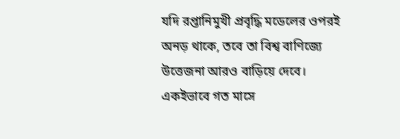যদি রপ্তানিমুখী প্রবৃদ্ধি মডেলের ওপরই অনড় থাকে, তবে তা বিশ্ব বাণিজ্যে উত্তেজনা আরও বাড়িয়ে দেবে। একইভাবে গত মাসে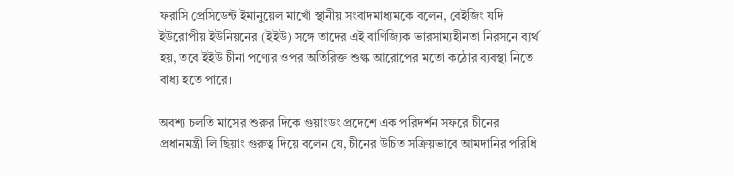ফরাসি প্রেসিডেন্ট ইমানুয়েল মাখোঁ স্থানীয় সংবাদমাধ্যমকে বলেন, বেইজিং যদি ইউরোপীয় ইউনিয়নের (ইইউ) সঙ্গে তাদের এই বাণিজ্যিক ভারসাম্যহীনতা নিরসনে ব্যর্থ হয়, তবে ইইউ চীনা পণ্যের ওপর অতিরিক্ত শুল্ক আরোপের মতো কঠোর ব্যবস্থা নিতে বাধ্য হতে পারে।

অবশ্য চলতি মাসের শুরুর দিকে গুয়াংডং প্রদেশে এক পরিদর্শন সফরে চীনের প্রধানমন্ত্রী লি ছিয়াং গুরুত্ব দিয়ে বলেন যে, চীনের উচিত সক্রিয়ভাবে আমদানির পরিধি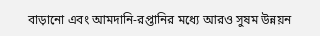বাড়ানো এবং আমদানি-রপ্তানির মধ্যে আরও সুষম উন্নয়ন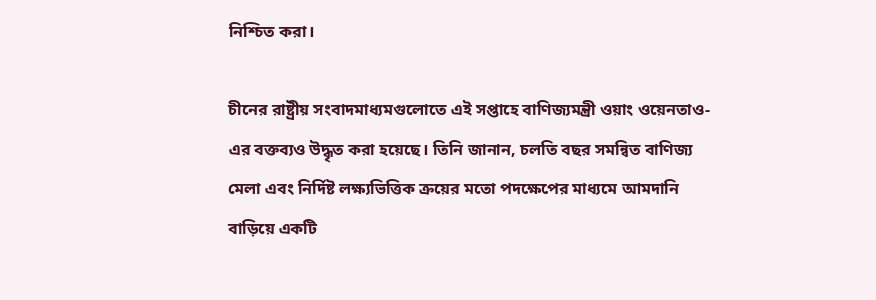নিশ্চিত করা।

চীনের রাষ্ট্রীয় সংবাদমাধ্যমগুলোতে এই সপ্তাহে বাণিজ্যমন্ত্রী ওয়াং ওয়েনতাও-এর বক্তব্যও উদ্ধৃত করা হয়েছে। তিনি জানান, চলতি বছর সমন্বিত বাণিজ্য মেলা এবং নির্দিষ্ট লক্ষ্যভিত্তিক ক্রয়ের মতো পদক্ষেপের মাধ্যমে আমদানি বাড়িয়ে একটি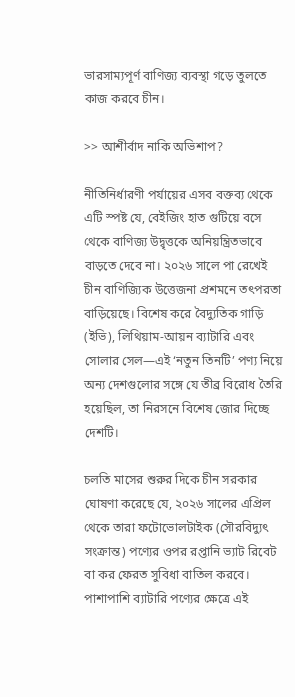ভারসাম্যপূর্ণ বাণিজ্য ব্যবস্থা গড়ে তুলতে কাজ করবে চীন।

>> আশীর্বাদ নাকি অভিশাপ?

নীতিনির্ধারণী পর্যায়ের এসব বক্তব্য থেকে এটি স্পষ্ট যে, বেইজিং হাত গুটিয়ে বসে থেকে বাণিজ্য উদ্বৃত্তকে অনিয়ন্ত্রিতভাবে বাড়তে দেবে না। ২০২৬ সালে পা রেখেই চীন বাণিজ্যিক উত্তেজনা প্রশমনে তৎপরতা বাড়িয়েছে। বিশেষ করে বৈদ্যুতিক গাড়ি (ইভি), লিথিয়াম-আয়ন ব্যাটারি এবং সোলার সেল—এই ‘নতুন তিনটি’ পণ্য নিয়ে অন্য দেশগুলোর সঙ্গে যে তীব্র বিরোধ তৈরি হয়েছিল, তা নিরসনে বিশেষ জোর দিচ্ছে দেশটি।

চলতি মাসের শুরুর দিকে চীন সরকার ঘোষণা করেছে যে, ২০২৬ সালের এপ্রিল থেকে তারা ফটোভোলটাইক (সৌরবিদ্যুৎ সংক্রান্ত) পণ্যের ওপর রপ্তানি ভ্যাট রিবেট বা কর ফেরত সুবিধা বাতিল করবে। পাশাপাশি ব্যাটারি পণ্যের ক্ষেত্রে এই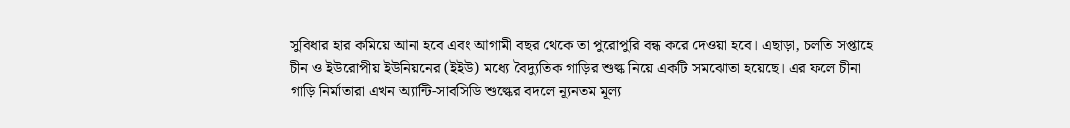সুবিধার হার কমিয়ে আনা হবে এবং আগামী বছর থেকে তা পুরোপুরি বন্ধ করে দেওয়া হবে। এছাড়া, চলতি সপ্তাহে চীন ও ইউরোপীয় ইউনিয়নের (ইইউ) মধ্যে বৈদ্যুতিক গাড়ির শুল্ক নিয়ে একটি সমঝোতা হয়েছে। এর ফলে চীনা গাড়ি নির্মাতারা এখন অ্যান্টি-সাবসিডি শুল্কের বদলে ন্যূনতম মূল্য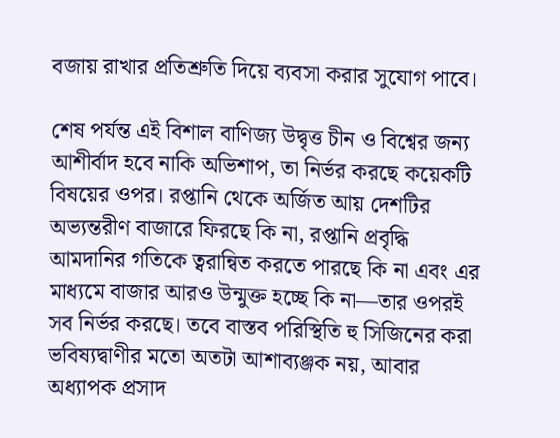বজায় রাখার প্রতিশ্রুতি দিয়ে ব্যবসা করার সুযোগ পাবে।

শেষ পর্যন্ত এই বিশাল বাণিজ্য উদ্বৃত্ত চীন ও বিশ্বের জন্য আশীর্বাদ হবে নাকি অভিশাপ, তা নির্ভর করছে কয়েকটি বিষয়ের ওপর। রপ্তানি থেকে অর্জিত আয় দেশটির অভ্যন্তরীণ বাজারে ফিরছে কি না, রপ্তানি প্রবৃদ্ধি আমদানির গতিকে ত্বরান্বিত করতে পারছে কি না এবং এর মাধ্যমে বাজার আরও উন্মুক্ত হচ্ছে কি না—তার ওপরই সব নির্ভর করছে। তবে বাস্তব পরিস্থিতি হু সিজিনের করা ভবিষ্যদ্বাণীর মতো অতটা আশাব্যঞ্জক নয়, আবার অধ্যাপক প্রসাদ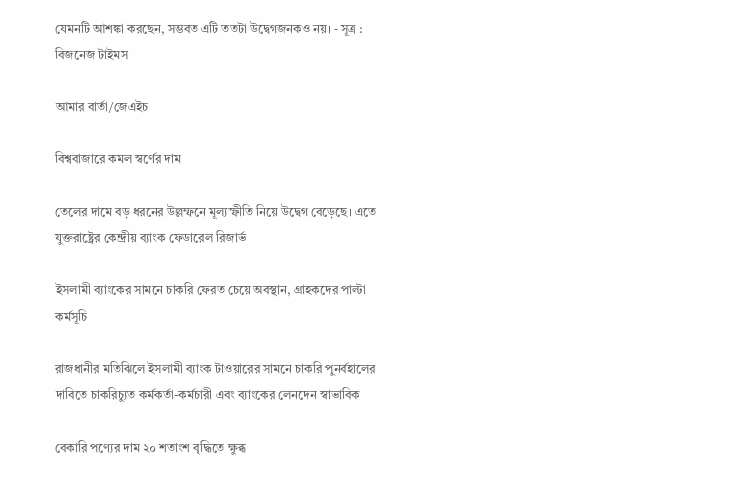যেমনটি আশঙ্কা করছেন, সম্ভবত এটি ততটা উদ্বেগজনকও নয়। - সূত্র : বিজনেজ টাইমস

আমার বার্তা/জেএইচ

বিশ্ববাজারে কমল স্বর্ণের দাম

তেলের দামে বড় ধরনের উল্লম্ফনে মূল্যস্ফীতি নিয়ে উদ্বেগ বেড়েছে। এতে যুক্তরাষ্ট্রের কেন্দ্রীয় ব্যাংক ফেডারেল রিজার্ভ

ইসলামী ব্যাংকের সামনে চাকরি ফেরত চেয়ে অবস্থান, গ্রাহকদের পাল্টা কর্মসূচি

রাজধানীর মতিঝিলে ইসলামী ব্যাংক টাওয়ারের সামনে চাকরি পুনর্বহালের দাবিতে চাকরিচ্যুত কর্মকর্তা-কর্মচারী এবং ব্যাংকের লেনদেন স্বাভাবিক

বেকারি পণ্যের দাম ২০ শতাংশ বৃদ্ধিতে ক্ষুব্ধ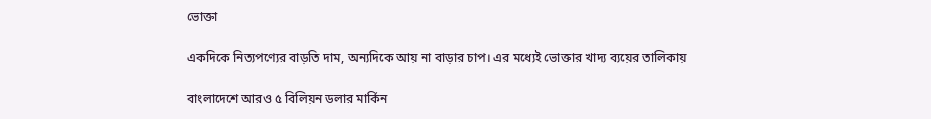ভোক্তা

একদিকে নিত্যপণ্যের বাড়তি দাম, অন্যদিকে আয় না বাড়ার চাপ। এর মধ্যেই ভোক্তার খাদ্য ব্যয়ের তালিকায়

বাংলাদেশে আরও ৫ বিলিয়ন ডলার মার্কিন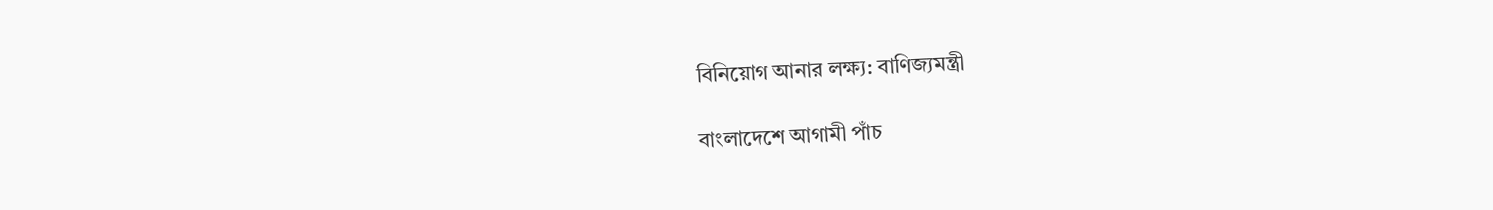বিনিয়োগ আনার লক্ষ্য: বাণিজ্যমন্ত্রী

বাংলাদেশে আগামী পাঁচ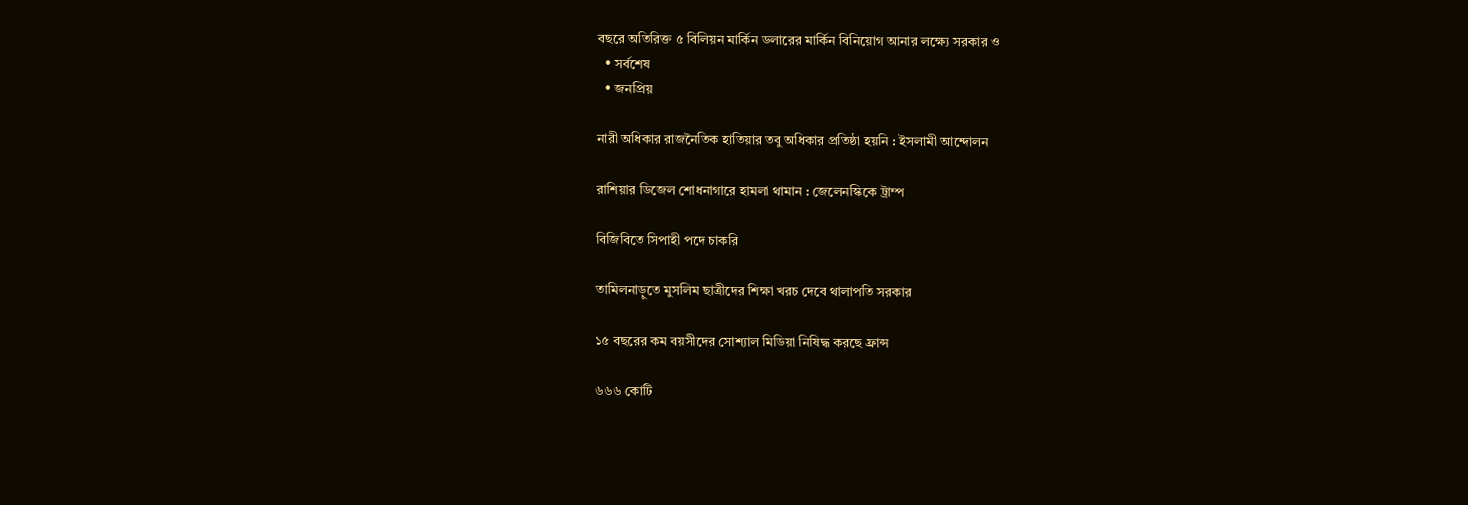বছরে অতিরিক্ত ৫ বিলিয়ন মার্কিন ডলারের মার্কিন বিনিয়োগ আনার লক্ষ্যে সরকার ও
  • সর্বশেষ
  • জনপ্রিয়

নারী অধিকার রাজনৈতিক হাতিয়ার তবু অধিকার প্রতিষ্ঠা হয়নি : ইসলামী আন্দোলন

রাশিয়ার ডিজেল শোধনাগারে হামলা থামান : জেলেনস্কিকে ট্রাম্প

বিজিবিতে সিপাহী পদে চাকরি

তামিলনাড়ুতে মুসলিম ছাত্রীদের শিক্ষা খরচ দেবে থালাপতি সরকার

১৫ বছরের কম বয়সীদের সোশ্যাল মিডিয়া নিষিদ্ধ করছে ফ্রান্স

৬৬৬ কোটি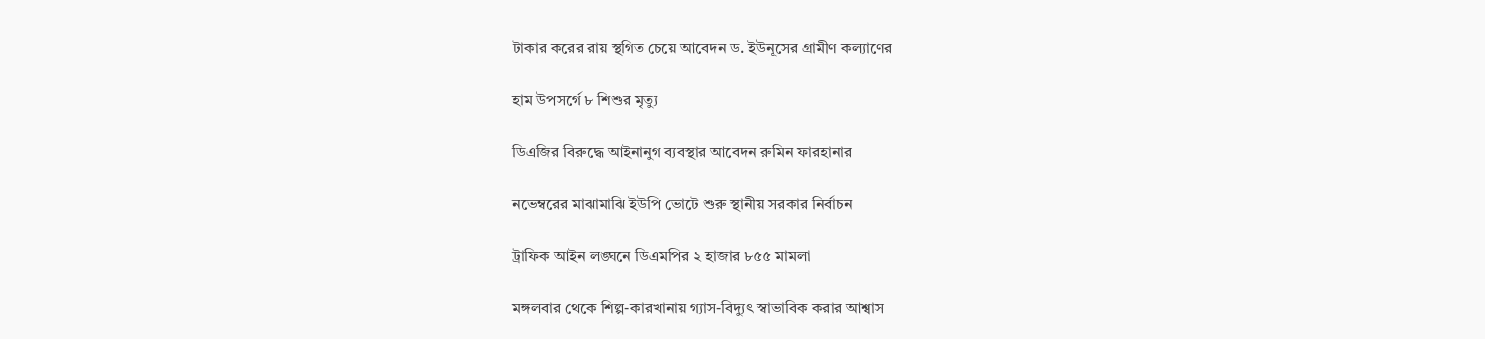টাকার করের রায় স্থগিত চেয়ে আবেদন ড. ইউনূসের গ্রামীণ কল্যাণের

হাম উপসর্গে ৮ শিশুর মৃত্যু

ডিএজির বিরুদ্ধে আইনানুগ ব্যবস্থার আবেদন রুমিন ফারহানার

নভেম্বরের মাঝামাঝি ইউপি ভোটে শুরু স্থানীয় সরকার নির্বাচন

ট্রাফিক আইন লঙ্ঘনে ডিএমপির ২ হাজার ৮৫৫ মামলা

মঙ্গলবার থেকে শিল্প-কারখানায় গ্যাস-বিদ্যুৎ স্বাভাবিক করার আশ্বাস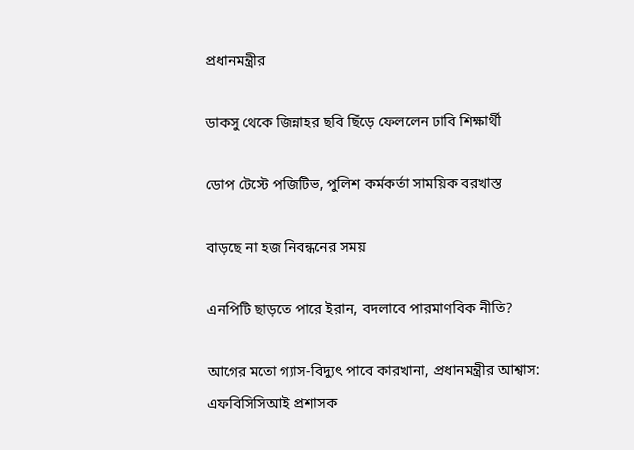প্রধানমন্ত্রীর

ডাকসু থেকে জিন্নাহর ছবি ছিঁড়ে ফেললেন ঢাবি শিক্ষার্থী

ডোপ টেস্টে পজিটিভ, পুলিশ কর্মকর্তা সাময়িক বরখাস্ত

বাড়ছে না হজ নিবন্ধনের সময়

এনপিটি ছাড়তে পারে ইরান, বদলাবে পারমাণবিক নীতি?

আগের মতো গ্যাস-বিদ্যুৎ পাবে কারখানা, প্রধানমন্ত্রীর আশ্বাস: এফবিসিসিআই প্রশাসক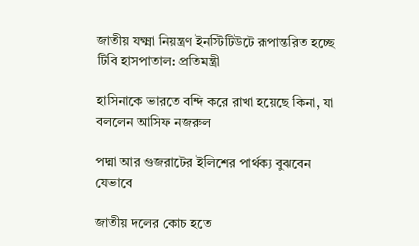জাতীয় যক্ষ্মা নিয়ন্ত্রণ ইনস্টিটিউটে রূপান্তরিত হচ্ছে টিবি হাসপাতাল: প্রতিমন্ত্রী

হাসিনাকে ভারতে বন্দি করে রাখা হয়েছে কিনা, যা বললেন আসিফ নজরুল

পদ্মা আর গুজরাটের ইলিশের পার্থক্য বুঝবেন যেভাবে

জাতীয় দলের কোচ হতে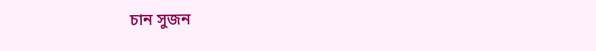চান সুজন